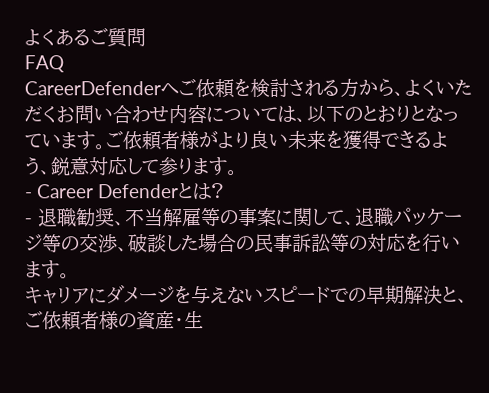よくあるご質問
FAQ
CareerDefenderへご依頼を検討される方から、よくいただくお問い合わせ内容については、以下のとおりとなっています。ご依頼者様がより良い未来を獲得できるよう、鋭意対応して参ります。
- Career Defenderとは?
- 退職勧奨、不当解雇等の事案に関して、退職パッケージ等の交渉、破談した場合の民事訴訟等の対応を行います。
キャリアにダメージを与えないスピードでの早期解決と、ご依頼者様の資産・生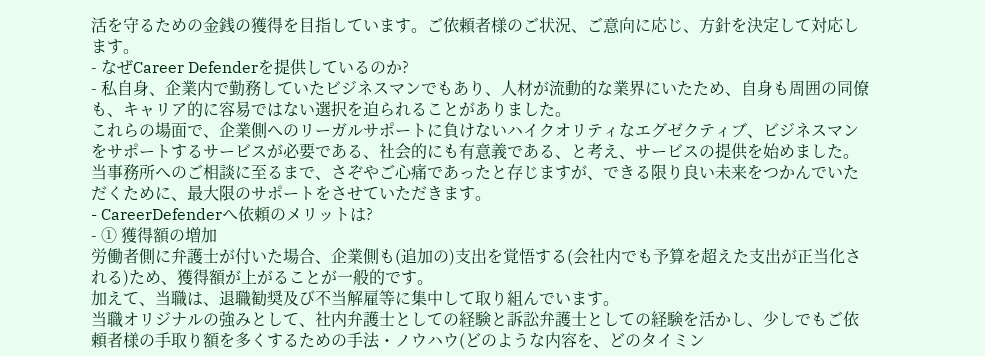活を守るための金銭の獲得を目指しています。ご依頼者様のご状況、ご意向に応じ、方針を決定して対応します。
- なぜCareer Defenderを提供しているのか?
- 私自身、企業内で勤務していたビジネスマンでもあり、人材が流動的な業界にいたため、自身も周囲の同僚も、キャリア的に容易ではない選択を迫られることがありました。
これらの場面で、企業側へのリーガルサポートに負けないハイクオリティなエグゼクティブ、ビジネスマンをサポートするサービスが必要である、社会的にも有意義である、と考え、サービスの提供を始めました。
当事務所へのご相談に至るまで、さぞやご心痛であったと存じますが、できる限り良い未来をつかんでいただくために、最大限のサポートをさせていただきます。
- CareerDefenderへ依頼のメリットは?
- ① 獲得額の増加
労働者側に弁護士が付いた場合、企業側も(追加の)支出を覚悟する(会社内でも予算を超えた支出が正当化される)ため、獲得額が上がることが一般的です。
加えて、当職は、退職勧奨及び不当解雇等に集中して取り組んでいます。
当職オリジナルの強みとして、社内弁護士としての経験と訴訟弁護士としての経験を活かし、少しでもご依頼者様の手取り額を多くするための手法・ノウハウ(どのような内容を、どのタイミン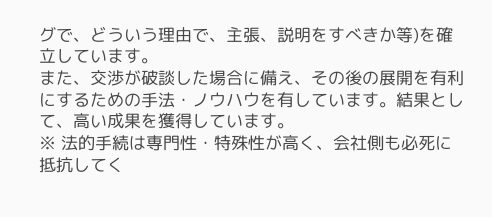グで、どういう理由で、主張、説明をすべきか等)を確立しています。
また、交渉が破談した場合に備え、その後の展開を有利にするための手法・ノウハウを有しています。結果として、高い成果を獲得しています。
※ 法的手続は専門性・特殊性が高く、会社側も必死に抵抗してく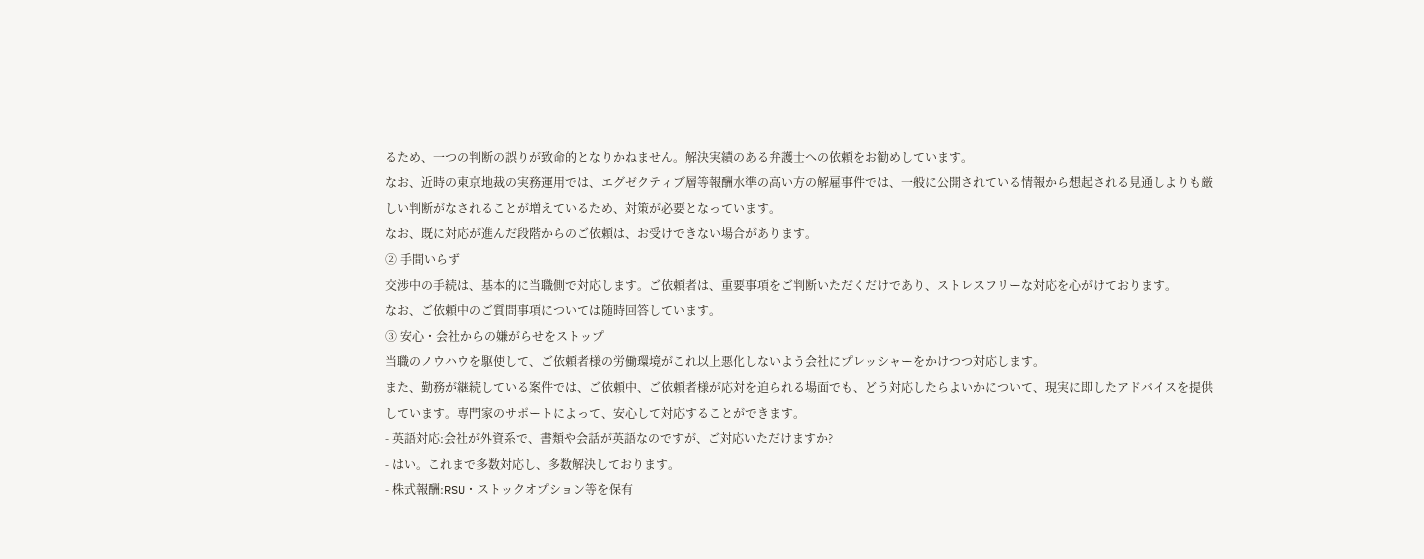るため、一つの判断の誤りが致命的となりかねません。解決実績のある弁護士への依頼をお勧めしています。
なお、近時の東京地裁の実務運用では、エグゼクティブ層等報酬水準の高い方の解雇事件では、一般に公開されている情報から想起される見通しよりも厳しい判断がなされることが増えているため、対策が必要となっています。
なお、既に対応が進んだ段階からのご依頼は、お受けできない場合があります。
② 手間いらず
交渉中の手続は、基本的に当職側で対応します。ご依頼者は、重要事項をご判断いただくだけであり、ストレスフリーな対応を心がけております。
なお、ご依頼中のご質問事項については随時回答しています。
③ 安心・会社からの嫌がらせをストップ
当職のノウハウを駆使して、ご依頼者様の労働環境がこれ以上悪化しないよう会社にプレッシャーをかけつつ対応します。
また、勤務が継続している案件では、ご依頼中、ご依頼者様が応対を迫られる場面でも、どう対応したらよいかについて、現実に即したアドバイスを提供しています。専門家のサポートによって、安心して対応することができます。
- 英語対応:会社が外資系で、書類や会話が英語なのですが、ご対応いただけますか?
- はい。これまで多数対応し、多数解決しております。
- 株式報酬:RSU・ストックオプション等を保有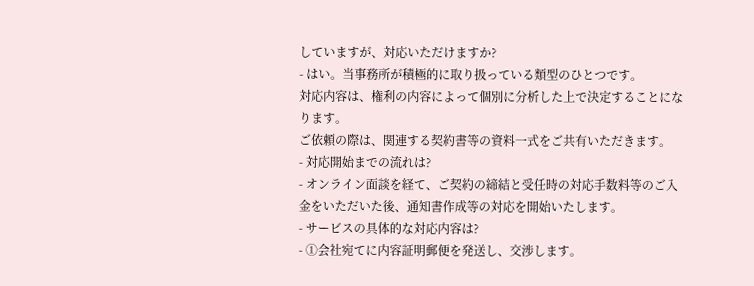していますが、対応いただけますか?
- はい。当事務所が積極的に取り扱っている類型のひとつです。
対応内容は、権利の内容によって個別に分析した上で決定することになります。
ご依頼の際は、関連する契約書等の資料一式をご共有いただきます。
- 対応開始までの流れは?
- オンライン面談を経て、ご契約の締結と受任時の対応手数料等のご入金をいただいた後、通知書作成等の対応を開始いたします。
- サービスの具体的な対応内容は?
- ①会社宛てに内容証明郵便を発送し、交渉します。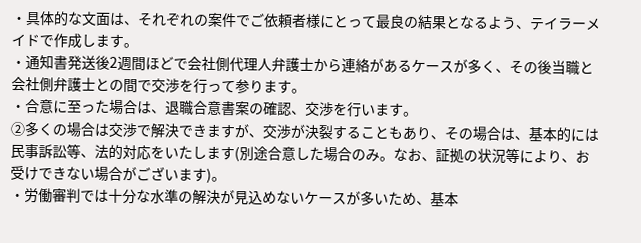・具体的な文面は、それぞれの案件でご依頼者様にとって最良の結果となるよう、テイラーメイドで作成します。
・通知書発送後2週間ほどで会社側代理人弁護士から連絡があるケースが多く、その後当職と会社側弁護士との間で交渉を行って参ります。
・合意に至った場合は、退職合意書案の確認、交渉を行います。
②多くの場合は交渉で解決できますが、交渉が決裂することもあり、その場合は、基本的には民事訴訟等、法的対応をいたします(別途合意した場合のみ。なお、証拠の状況等により、お受けできない場合がございます)。
・労働審判では十分な水準の解決が見込めないケースが多いため、基本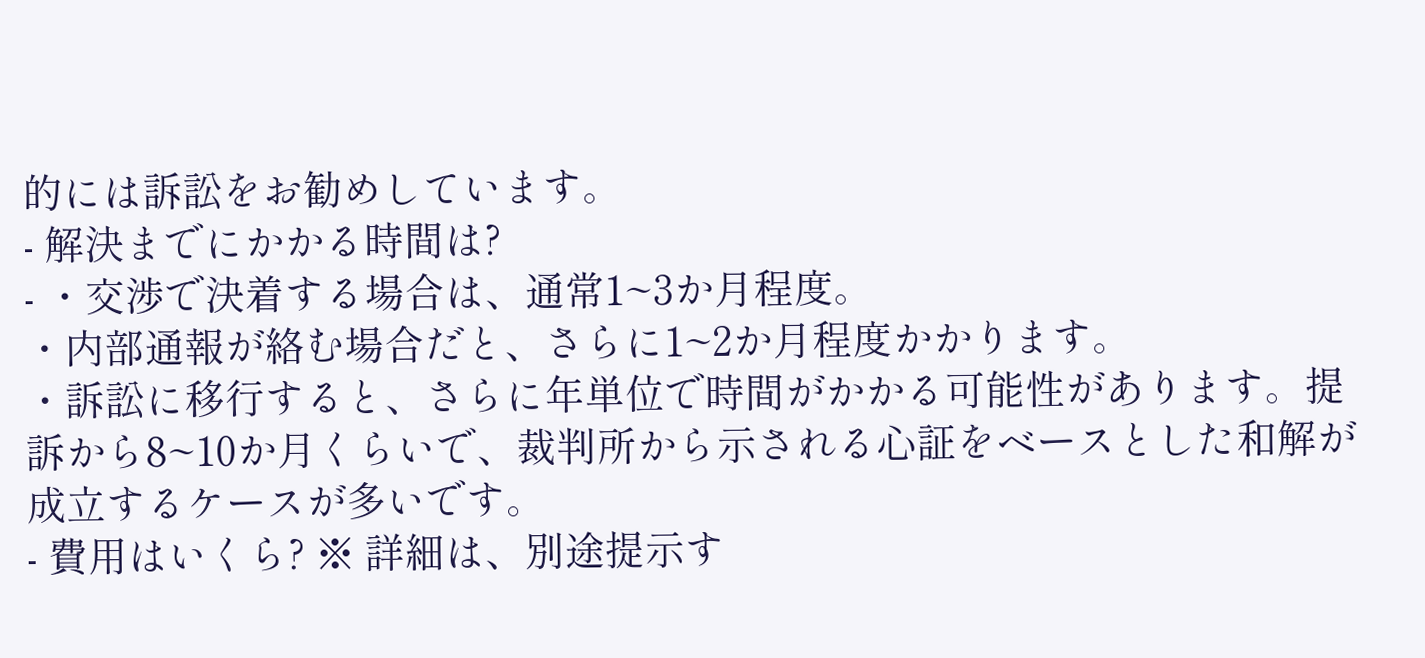的には訴訟をお勧めしています。
- 解決までにかかる時間は?
- ・交渉で決着する場合は、通常1~3か月程度。
・内部通報が絡む場合だと、さらに1~2か月程度かかります。
・訴訟に移行すると、さらに年単位で時間がかかる可能性があります。提訴から8~10か月くらいで、裁判所から示される心証をベースとした和解が成立するケースが多いです。
- 費用はいくら? ※ 詳細は、別途提示す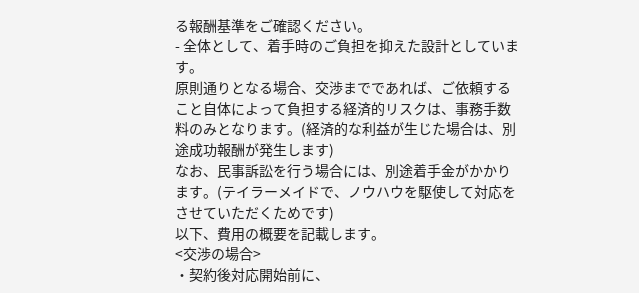る報酬基準をご確認ください。
- 全体として、着手時のご負担を抑えた設計としています。
原則通りとなる場合、交渉までであれば、ご依頼すること自体によって負担する経済的リスクは、事務手数料のみとなります。(経済的な利益が生じた場合は、別途成功報酬が発生します)
なお、民事訴訟を行う場合には、別途着手金がかかります。(テイラーメイドで、ノウハウを駆使して対応をさせていただくためです)
以下、費用の概要を記載します。
<交渉の場合>
・契約後対応開始前に、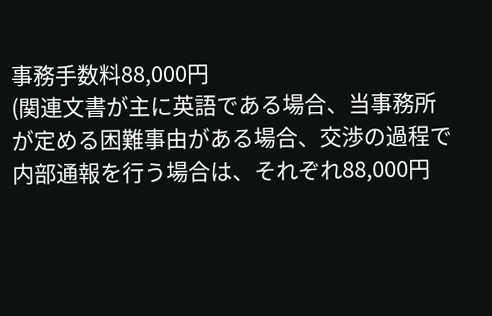事務手数料88,000円
(関連文書が主に英語である場合、当事務所が定める困難事由がある場合、交渉の過程で内部通報を行う場合は、それぞれ88,000円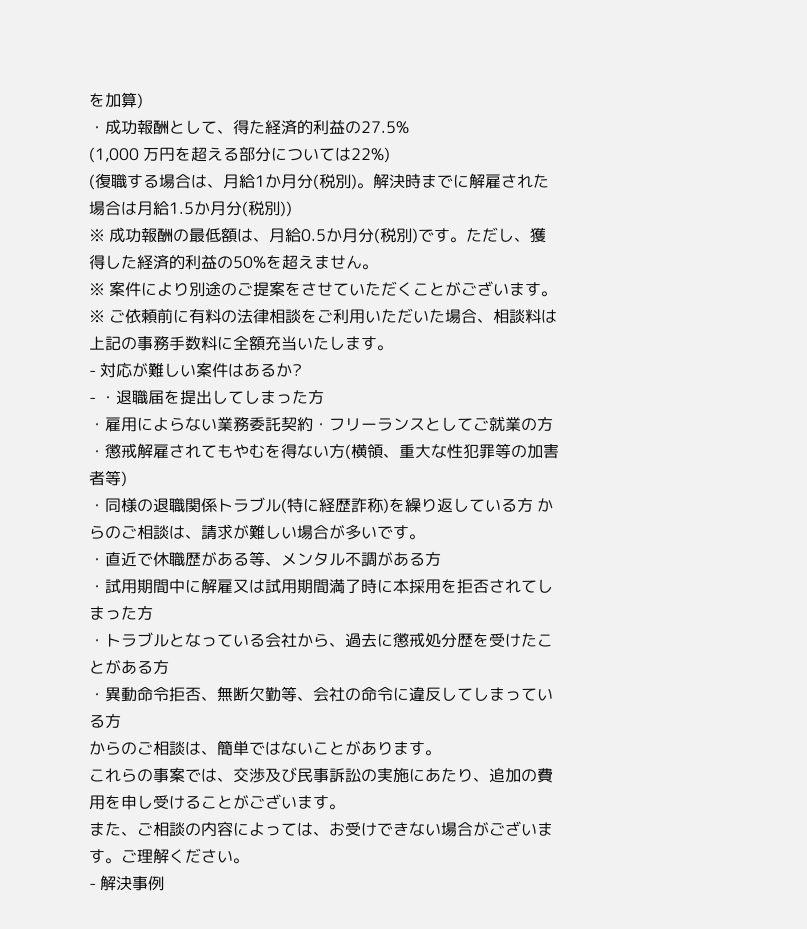を加算)
・成功報酬として、得た経済的利益の27.5%
(1,000 万円を超える部分については22%)
(復職する場合は、月給1か月分(税別)。解決時までに解雇された場合は月給1.5か月分(税別))
※ 成功報酬の最低額は、月給0.5か月分(税別)です。ただし、獲得した経済的利益の50%を超えません。
※ 案件により別途のご提案をさせていただくことがございます。
※ ご依頼前に有料の法律相談をご利用いただいた場合、相談料は上記の事務手数料に全額充当いたします。
- 対応が難しい案件はあるか?
- ・退職届を提出してしまった方
・雇用によらない業務委託契約・フリーランスとしてご就業の方
・懲戒解雇されてもやむを得ない方(横領、重大な性犯罪等の加害者等)
・同様の退職関係トラブル(特に経歴詐称)を繰り返している方 からのご相談は、請求が難しい場合が多いです。
・直近で休職歴がある等、メンタル不調がある方
・試用期間中に解雇又は試用期間満了時に本採用を拒否されてしまった方
・トラブルとなっている会社から、過去に懲戒処分歴を受けたことがある方
・異動命令拒否、無断欠勤等、会社の命令に違反してしまっている方
からのご相談は、簡単ではないことがあります。
これらの事案では、交渉及び民事訴訟の実施にあたり、追加の費用を申し受けることがございます。
また、ご相談の内容によっては、お受けできない場合がございます。ご理解ください。
- 解決事例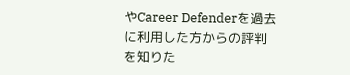やCareer Defenderを過去に利用した方からの評判を知りた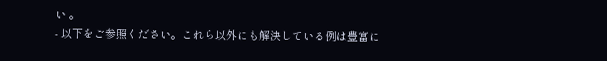い 。
- 以下をご参照ください。これら以外にも解決している例は豊富に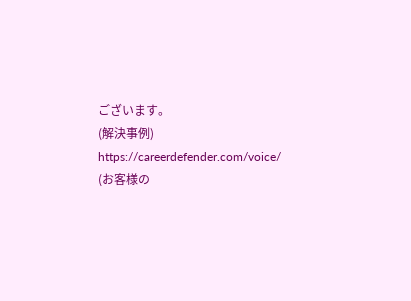ございます。
(解決事例) https://careerdefender.com/voice/
(お客様の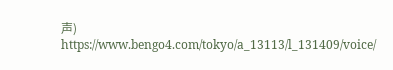声) https://www.bengo4.com/tokyo/a_13113/l_131409/voice/